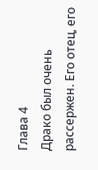Глава 4
Драко был очень рассержен. Его отец, его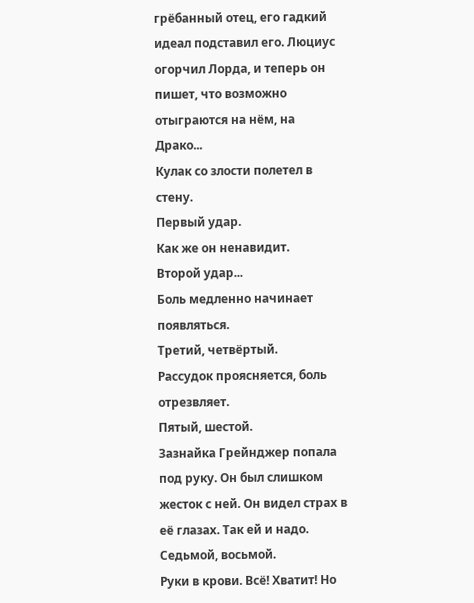грёбанный отец, его гадкий идеал подставил его. Люциус огорчил Лорда, и теперь он пишет, что возможно отыграются на нём, на Драко...
Кулак со злости полетел в стену.
Первый удар.
Как же он ненавидит.
Второй удар...
Боль медленно начинает появляться.
Третий, четвёртый.
Рассудок проясняется, боль отрезвляет.
Пятый, шестой.
Зазнайка Грейнджер попала под руку. Он был слишком жесток с ней. Он видел страх в её глазах. Так ей и надо.
Седьмой, восьмой.
Руки в крови. Всё! Хватит! Но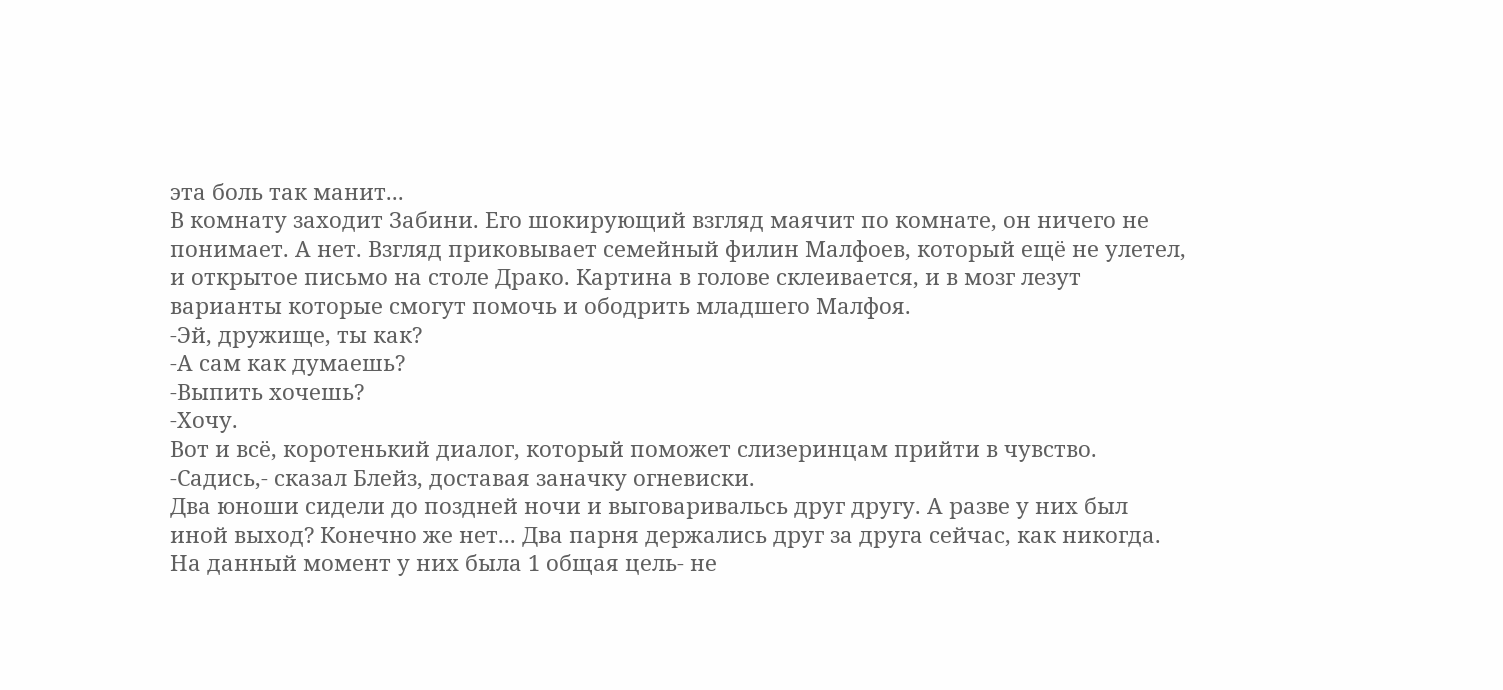эта боль так манит...
В комнату заходит Забини. Его шокирующий взгляд маячит по комнате, он ничего не понимает. А нет. Взгляд приковывает семейный филин Малфоев, который ещё не улетел, и открытое письмо на столе Драко. Картина в голове склеивается, и в мозг лезут варианты которые смогут помочь и ободрить младшего Малфоя.
-Эй, дружище, ты как?
-А сам как думаешь?
-Выпить хочешь?
-Хочу.
Вот и всё, коротенький диалог, который поможет слизеринцам прийти в чувство.
-Садись,- сказал Блейз, доставая заначку огневиски.
Два юноши сидели до поздней ночи и выговаривальсь друг другу. А разве у них был иной выход? Конечно же нет... Два парня держались друг за друга сейчас, как никогда. На данный момент у них была 1 общая цель- не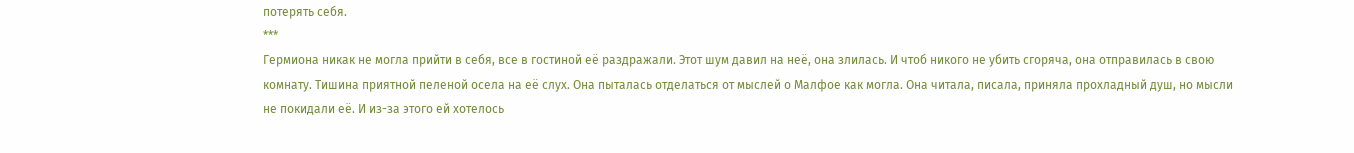потерять себя.
***
Гермиона никак не могла прийти в себя, все в гостиной её раздражали. Этот шум давил на неё, она злилась. И чтоб никого не убить сгоряча, она отправилась в свою комнату. Тишина приятной пеленой осела на её слух. Она пыталась отделаться от мыслей о Малфое как могла. Она читала, писала, приняла прохладный душ, но мысли не покидали её. И из-за этого ей хотелось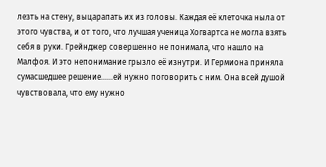лезть на стену, выцарапать их из головы. Каждая её клеточка ныла от этого чувства, и от того, что лучшая ученица Хогвартса не могла взять себя в руки. Грейнджер совершенно не понимала, что нашло на Малфоя. И это непонимание грызло её изнутри. И Гермиона приняла сумасшедшее решение......ей нужно поговорить с ним. Она всей душой чувствовала, что ему нужно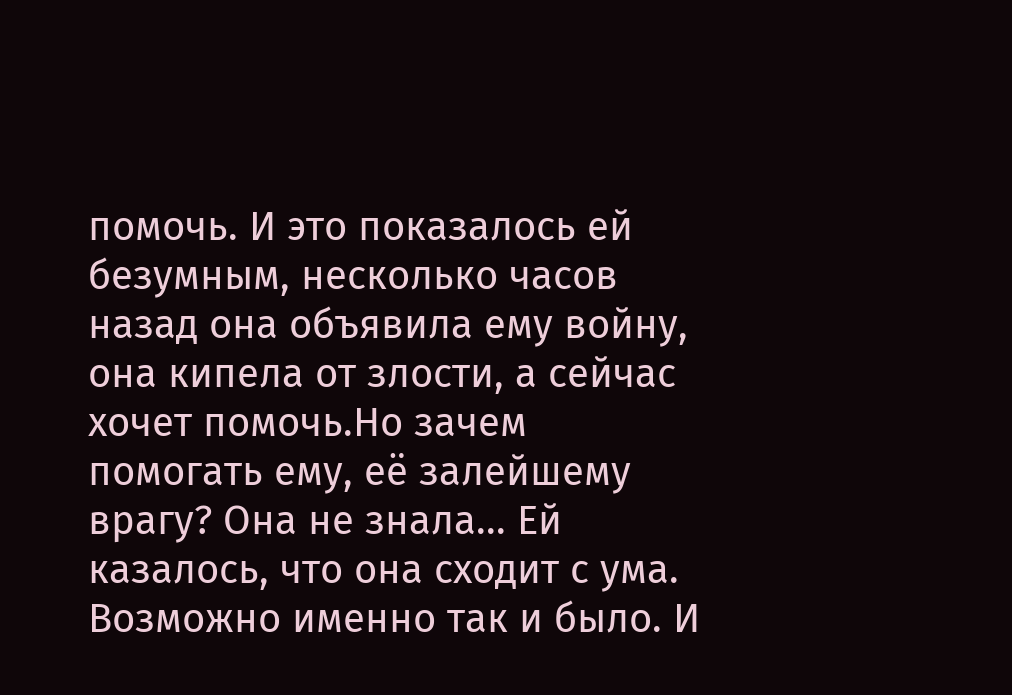помочь. И это показалось ей безумным, несколько часов назад она объявила ему войну, она кипела от злости, а сейчас хочет помочь.Но зачем помогать ему, её залейшему врагу? Она не знала... Ей казалось, что она сходит с ума. Возможно именно так и было. И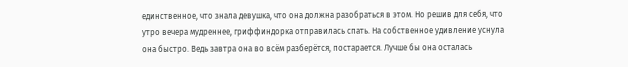единственное, что знала девушка, что она должна разобраться в этом. Но решив для себя, что утро вечера мудреннее, гриффиндорка отправилась спать. На собственное удивление уснула она быстро. Ведь завтра она во всём разберётся, постарается. Лучше бы она осталась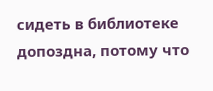сидеть в библиотеке допоздна, потому что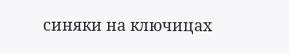синяки на ключицах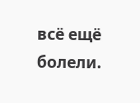всё ещё болели.